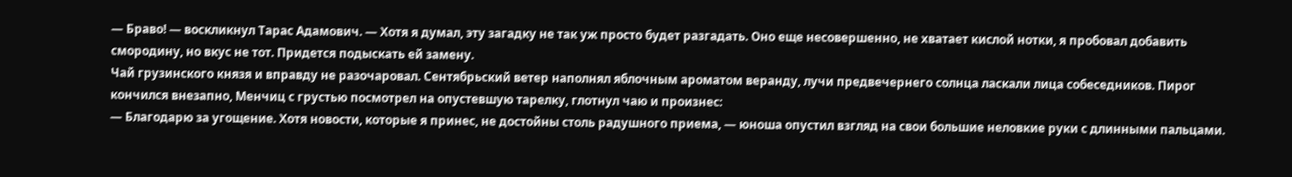— Браво! — воскликнул Тарас Адамович. — Хотя я думал, эту загадку не так уж просто будет разгадать. Оно еще несовершенно, не хватает кислой нотки, я пробовал добавить смородину, но вкус не тот. Придется подыскать ей замену.
Чай грузинского князя и вправду не разочаровал. Сентябрьский ветер наполнял яблочным ароматом веранду, лучи предвечернего солнца ласкали лица собеседников. Пирог кончился внезапно, Менчиц с грустью посмотрел на опустевшую тарелку, глотнул чаю и произнес:
— Благодарю за угощение. Хотя новости, которые я принес, не достойны столь радушного приема, — юноша опустил взгляд на свои большие неловкие руки с длинными пальцами.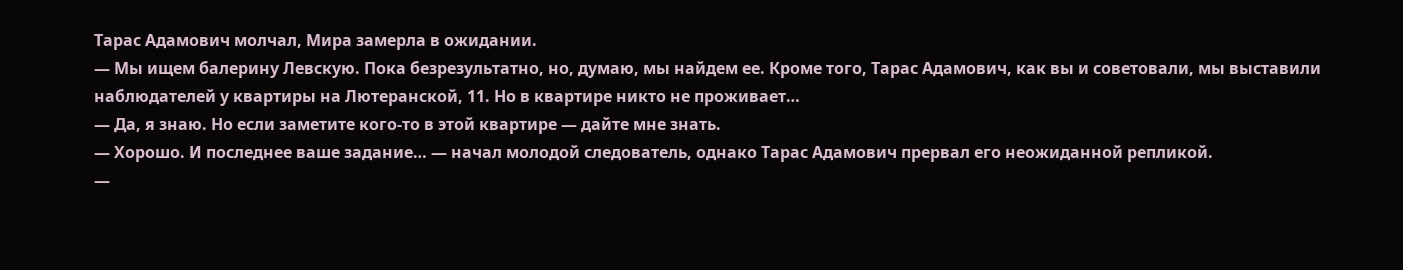Тарас Адамович молчал, Мира замерла в ожидании.
— Мы ищем балерину Левскую. Пока безрезультатно, но, думаю, мы найдем ее. Кроме того, Тарас Адамович, как вы и советовали, мы выставили наблюдателей у квартиры на Лютеранской, 11. Но в квартире никто не проживает…
— Да, я знаю. Но если заметите кого-то в этой квартире — дайте мне знать.
— Хорошо. И последнее ваше задание… — начал молодой следователь, однако Тарас Адамович прервал его неожиданной репликой.
—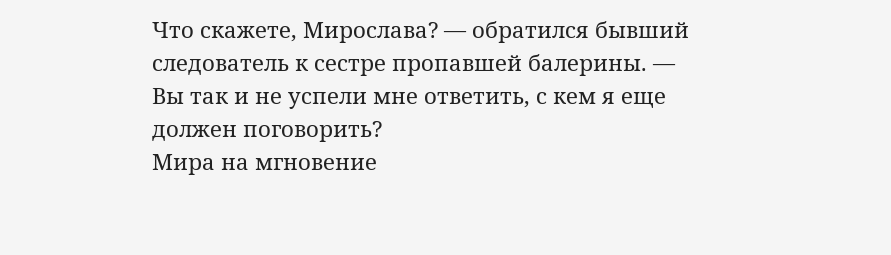Что скажете, Мирослава? — обратился бывший следователь к сестре пропавшей балерины. — Вы так и не успели мне ответить, с кем я еще должен поговорить?
Мира на мгновение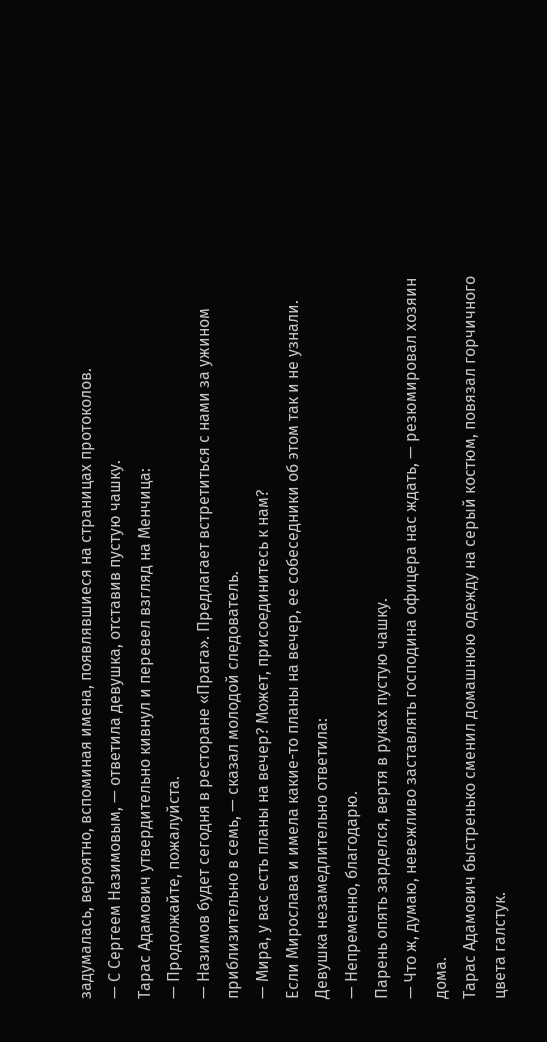задумалась, вероятно, вспоминая имена, появлявшиеся на страницах протоколов.
— С Сергеем Назимовым, — ответила девушка, отставив пустую чашку.
Тарас Адамович утвердительно кивнул и перевел взгляд на Менчица:
— Продолжайте, пожалуйста.
— Назимов будет сегодня в ресторане «Прага». Предлагает встретиться с нами за ужином приблизительно в семь, — сказал молодой следователь.
— Мира, у вас есть планы на вечер? Может, присоединитесь к нам?
Если Мирослава и имела какие-то планы на вечер, ее собеседники об этом так и не узнали. Девушка незамедлительно ответила:
— Непременно, благодарю.
Парень опять зарделся, вертя в руках пустую чашку.
— Что ж, думаю, невежливо заставлять господина офицера нас ждать, — резюмировал хозяин дома.
Тарас Адамович быстренько сменил домашнюю одежду на серый костюм, повязал горчичного цвета галстук.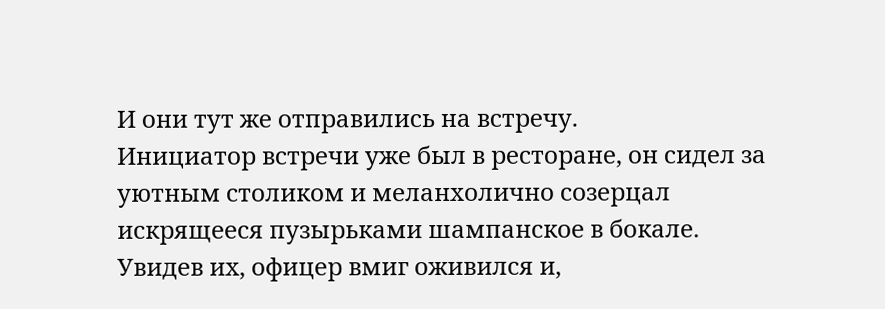И они тут же отправились на встречу.
Инициатор встречи уже был в ресторане, он сидел за уютным столиком и меланхолично созерцал искрящееся пузырьками шампанское в бокале. Увидев их, офицер вмиг оживился и,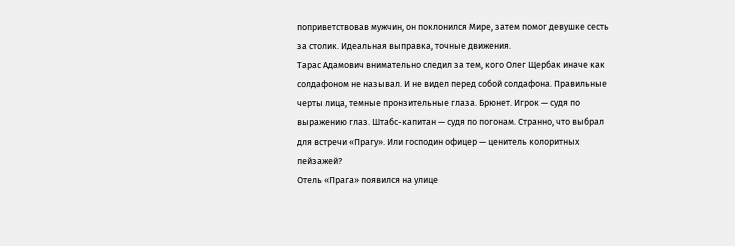поприветствовав мужчин, он поклонился Мире, затем помог девушке сесть за столик. Идеальная выправка, точные движения.
Тарас Адамович внимательно следил за тем, кого Олег Щербак иначе как солдафоном не называл. И не видел перед собой солдафона. Правильные черты лица, темные пронзительные глаза. Брюнет. Игрок — судя по выражению глаз. Штабс-капитан — судя по погонам. Странно, что выбрал для встречи «Прагу». Или господин офицер — ценитель колоритных пейзажей?
Отель «Прага» появился на улице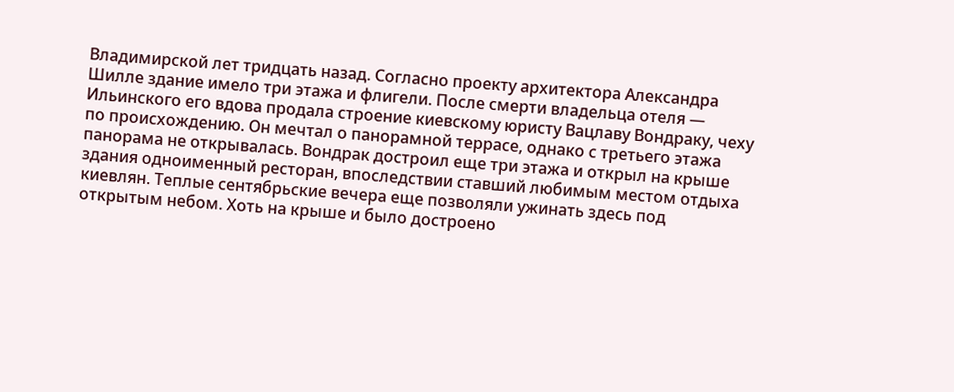Владимирской лет тридцать назад. Согласно проекту архитектора Александра Шилле здание имело три этажа и флигели. После смерти владельца отеля — Ильинского его вдова продала строение киевскому юристу Вацлаву Вондраку, чеху по происхождению. Он мечтал о панорамной террасе, однако с третьего этажа панорама не открывалась. Вондрак достроил еще три этажа и открыл на крыше здания одноименный ресторан, впоследствии ставший любимым местом отдыха киевлян. Теплые сентябрьские вечера еще позволяли ужинать здесь под открытым небом. Хоть на крыше и было достроено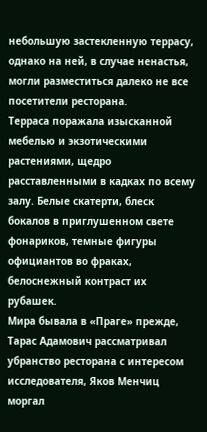небольшую застекленную террасу, однако на ней, в случае ненастья, могли разместиться далеко не все посетители ресторана.
Терраса поражала изысканной мебелью и экзотическими растениями, щедро расставленными в кадках по всему залу. Белые скатерти, блеск бокалов в приглушенном свете фонариков, темные фигуры официантов во фраках, белоснежный контраст их рубашек.
Мира бывала в «Праге» прежде, Тарас Адамович рассматривал убранство ресторана с интересом исследователя, Яков Менчиц моргал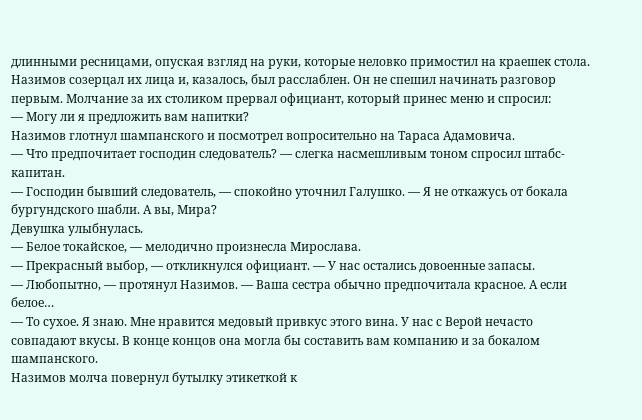длинными ресницами, опуская взгляд на руки, которые неловко примостил на краешек стола. Назимов созерцал их лица и, казалось, был расслаблен. Он не спешил начинать разговор первым. Молчание за их столиком прервал официант, который принес меню и спросил:
— Могу ли я предложить вам напитки?
Назимов глотнул шампанского и посмотрел вопросительно на Тараса Адамовича.
— Что предпочитает господин следователь? — слегка насмешливым тоном спросил штабс-капитан.
— Господин бывший следователь, — спокойно уточнил Галушко. — Я не откажусь от бокала бургундского шабли. А вы, Мира?
Девушка улыбнулась.
— Белое токайское, — мелодично произнесла Мирослава.
— Прекрасный выбор, — откликнулся официант. — У нас остались довоенные запасы.
— Любопытно, — протянул Назимов. — Ваша сестра обычно предпочитала красное. А если белое…
— То сухое. Я знаю. Мне нравится медовый привкус этого вина. У нас с Верой нечасто совпадают вкусы. В конце концов она могла бы составить вам компанию и за бокалом шампанского.
Назимов молча повернул бутылку этикеткой к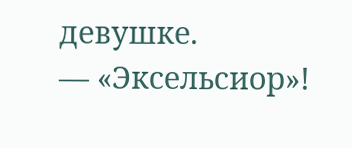девушке.
— «Эксельсиор»!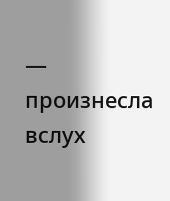— произнесла вслух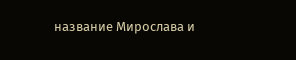название Мирослава и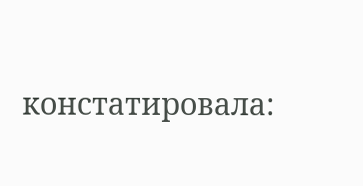констатировала: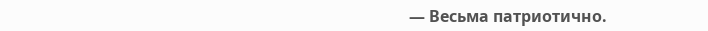— Весьма патриотично.